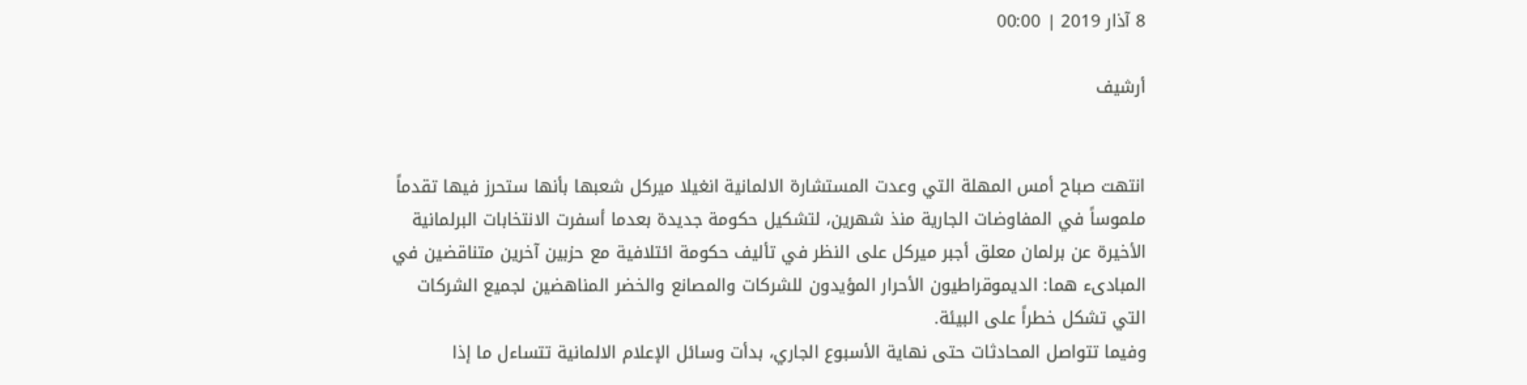8 آذار 2019 | 00:00

أرشيف


انتهت صباح أمس المهلة التي وعدت المستشارة الالمانية انغيلا ميركل شعبها بأنها ستحرز فيها تقدماً ملموساً في المفاوضات الجارية منذ شهرين، لتشكيل حكومة جديدة بعدما أسفرت الانتخابات البرلمانية الأخيرة عن برلمان معلق أجبر ميركل على النظر في تأليف حكومة ائتلافية مع حزبين آخرين متناقضين في المبادىء هما: الديموقراطيون الأحرار المؤيدون للشركات والمصانع والخضر المناهضين لجميع الشركات التي تشكل خطراً على البيئة.
وفيما تتواصل المحادثات حتى نهاية الأسبوع الجاري، بدأت وسائل الإعلام الالمانية تتساءل ما إذا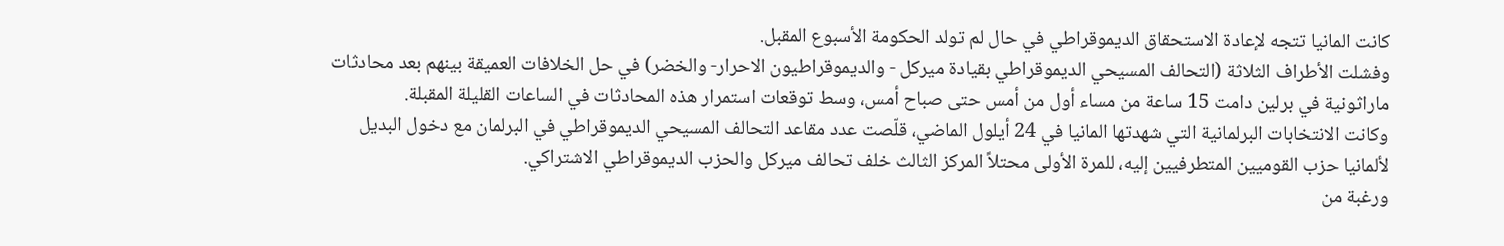كانت المانيا تتجه لإعادة الاستحقاق الديموقراطي في حال لم تولد الحكومة الأسبوع المقبل.
وفشلت الأطراف الثلاثة (التحالف المسيحي الديموقراطي بقيادة ميركل - والديموقراطيون الاحرار- والخضر) في حل الخلافات العميقة بينهم بعد محادثات ماراثونية في برلين دامت 15 ساعة من مساء أول من أمس حتى صباح أمس، وسط توقعات استمرار هذه المحادثات في الساعات القليلة المقبلة.
وكانت الانتخابات البرلمانية التي شهدتها المانيا في 24 أيلول الماضي، قلّصت عدد مقاعد التحالف المسيحي الديموقراطي في البرلمان مع دخول البديل لألمانيا حزب القوميين المتطرفيين إليه، للمرة الأولى محتلاً المركز الثالث خلف تحالف ميركل والحزب الديموقراطي الاشتراكي.
ورغبة من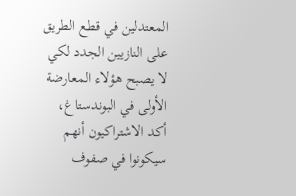المعتدلين في قطع الطريق على النازيين الجدد لكي لا يصبح هؤلاء المعارضة الأولى في البوندستاغ، أكد الاشتراكيون أنهم سيكونوا في صفوف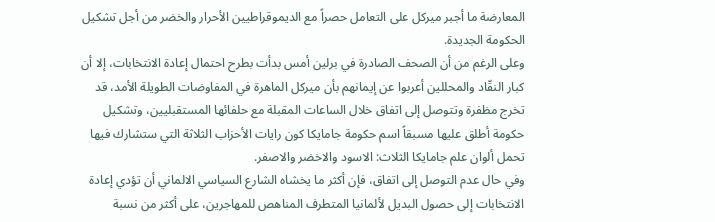المعارضة ما أجبر ميركل على التعامل حصراً مع الديموقراطيين الأحرار والخضر من أجل تشكيل الحكومة الجديدة.
وعلى الرغم من أن الصحف الصادرة في برلين أمس بدأت بطرح احتمال إعادة الانتخابات، إلا أن كبار النقّاد والمحللين أعربوا عن إيمانهم بأن ميركل الماهرة في المفاوضات الطويلة الأمد، قد تخرج مظفرة وتتوصل إلى اتفاق خلال الساعات المقبلة مع حلفائها المستقبليين، وتشكيل حكومة أطلق عليها مسبقاً اسم حكومة جامايكا كون رايات الأحزاب الثلاثة التي ستشارك فيها تحمل ألوان علم جامايكا الثلاث: الاسود والاخضر والاصفر.
وفي حال عدم التوصل إلى اتفاق، فإن أكثر ما يخشاه الشارع السياسي الالماني أن تؤدي إعادة الانتخابات إلى حصول البديل لألمانيا المتطرف المناهص للمهاجرين، على أكثر من نسبة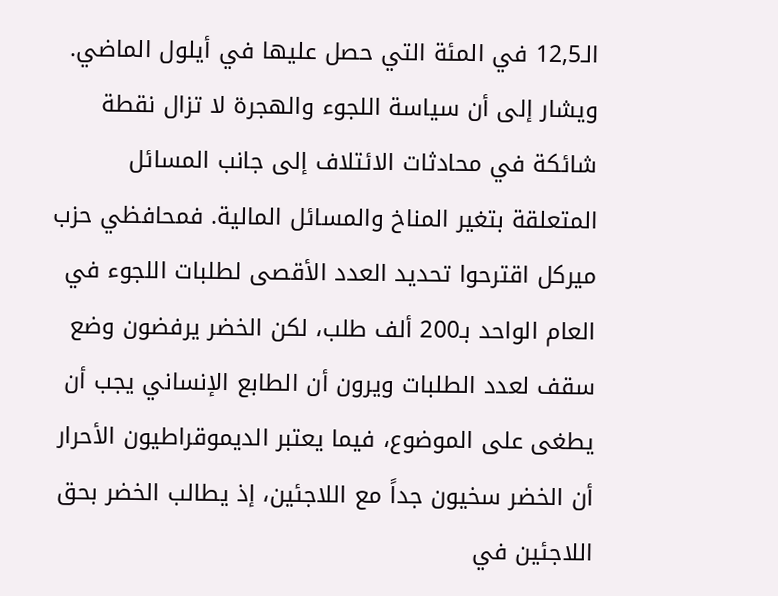الـ12,5 في المئة التي حصل عليها في أيلول الماضي.
ويشار إلى أن سياسة اللجوء والهجرة لا تزال نقطة شائكة في محادثات الائتلاف إلى جانب المسائل المتعلقة بتغير المناخ والمسائل المالية. فمحافظي حزب ميركل اقترحوا تحديد العدد الأقصى لطلبات اللجوء في العام الواحد بـ200 ألف طلب، لكن الخضر يرفضون وضع سقف لعدد الطلبات ويرون أن الطابع الإنساني يجب أن يطغى على الموضوع، فيما يعتبر الديموقراطيون الأحرار أن الخضر سخيون جداً مع اللاجئين، إذ يطالب الخضر بحق اللاجئين في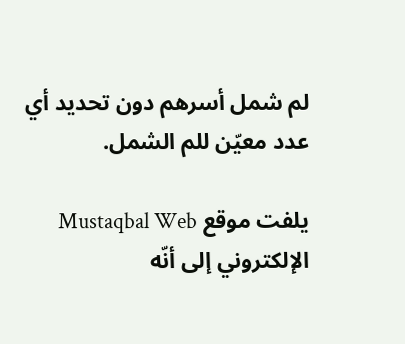لم شمل أسرهم دون تحديد أي عدد معيّن للم الشمل.

يلفت موقع Mustaqbal Web الإلكتروني إلى أنّه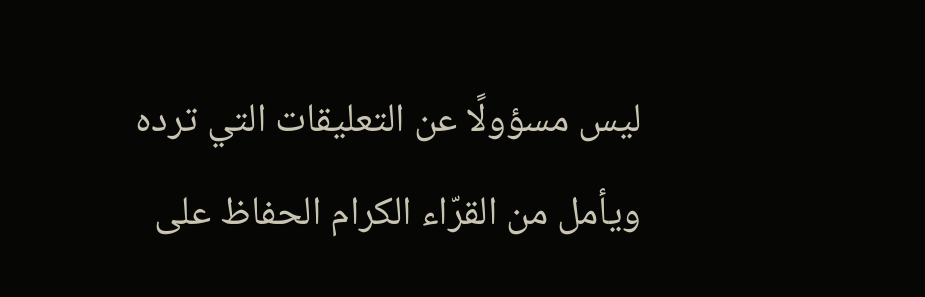ليس مسؤولًا عن التعليقات التي ترده ويأمل من القرّاء الكرام الحفاظ على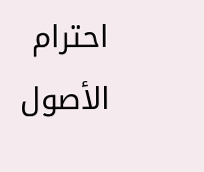احترام الأصول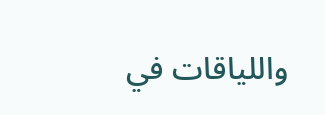واللياقات في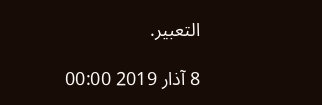التعبير.

8 آذار 2019 00:00